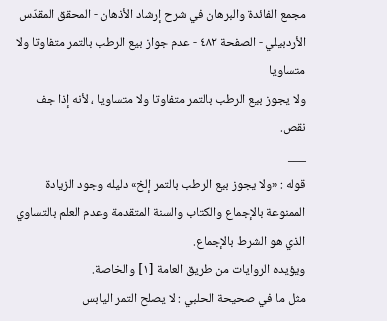مجمع الفائدة والبرهان في شرح إرشاد الأذهان - المحقق المقدّس الأردبيلي - الصفحة ٤٨٢ - عدم جواز بيع الرطب بالتمر متفاوتا ولا متساويا
ولا يجوز بيع الرطب بالتمر متفاوتا ولا متساويا ، لأنه إذا جف نقص.
___
قوله : «ولا يجوز بيع الرطب بالتمر إلخ» دليله وجود الزيادة الممنوعة بالإجماع والكتاب والسنة المتقدمة وعدم العلم بالتساوي الذي هو الشرط بالإجماع.
ويؤيده الروايات من طريق العامة [١] والخاصة.
مثل ما في صحيحة الحلبي : لا يصلح التمر اليابس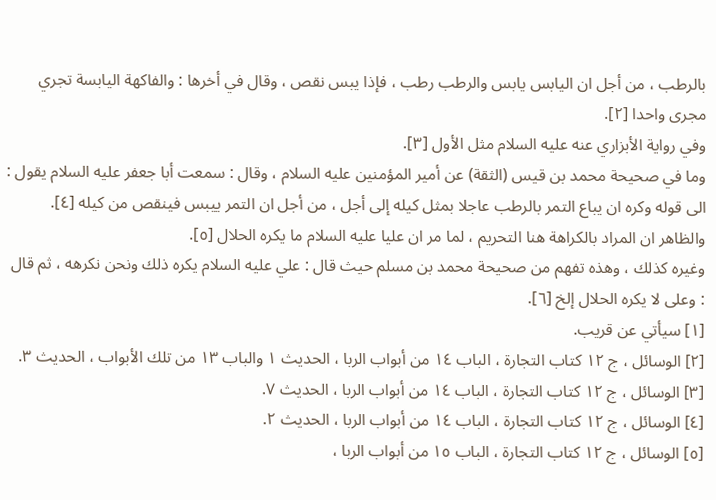بالرطب ، من أجل ان اليابس يابس والرطب رطب ، فإذا يبس نقص ، وقال في أخرها : والفاكهة اليابسة تجري مجرى واحدا [٢].
وفي رواية الأبزاري عنه عليه السلام مثل الأول [٣].
وما في صحيحة محمد بن قيس (الثقة) عن أمير المؤمنين عليه السلام ، وقال : سمعت أبا جعفر عليه السلام يقول : الى قوله وكره ان يباع التمر بالرطب عاجلا بمثل كيله إلى أجل ، من أجل ان التمر ييبس فينقص من كيله [٤].
والظاهر ان المراد بالكراهة هنا التحريم ، لما مر ان عليا عليه السلام ما يكره الحلال [٥].
وغيره كذلك ، وهذه تفهم من صحيحة محمد بن مسلم حيث قال : علي عليه السلام يكره ذلك ونحن نكرهه ، ثم قال : وعلى لا يكره الحلال إلخ [٦].
[١] سيأتي عن قريب.
[٢] الوسائل ، ج ١٢ كتاب التجارة ، الباب ١٤ من أبواب الربا ، الحديث ١ والباب ١٣ من تلك الأبواب ، الحديث ٣.
[٣] الوسائل ، ج ١٢ كتاب التجارة ، الباب ١٤ من أبواب الربا ، الحديث ٧.
[٤] الوسائل ، ج ١٢ كتاب التجارة ، الباب ١٤ من أبواب الربا ، الحديث ٢.
[٥] الوسائل ، ج ١٢ كتاب التجارة ، الباب ١٥ من أبواب الربا ،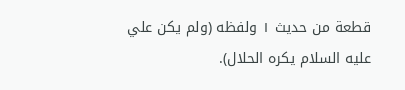قطعة من حديث ١ ولفظه (ولم يكن علي عليه السلام يكره الحلال).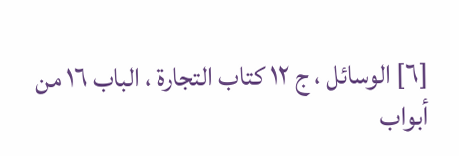[٦] الوسائل ، ج ١٢ كتاب التجارة ، الباب ١٦ من أبواب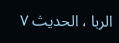الربا ، الحديث ٧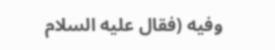وفيه (فقال عليه السلام